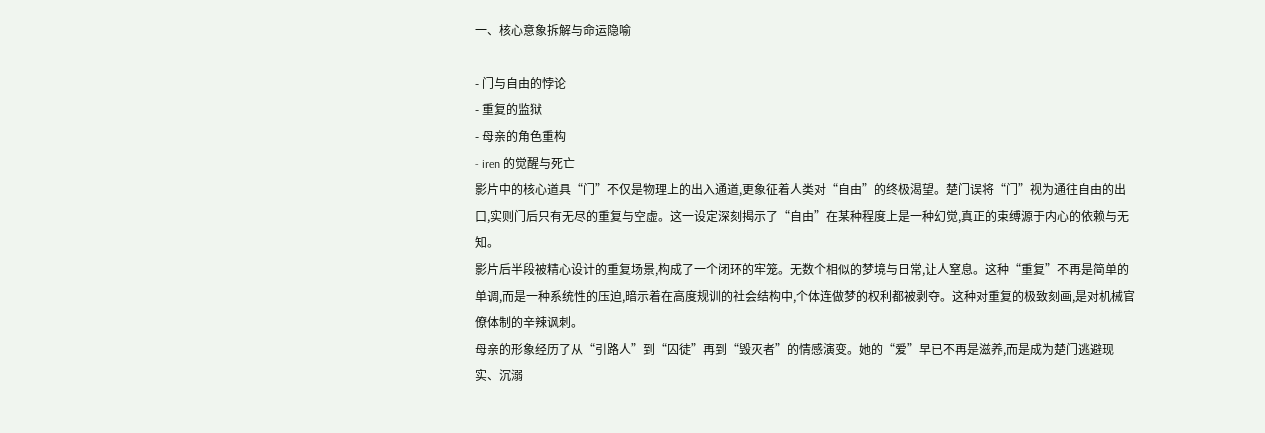一、核心意象拆解与命运隐喻

- 门与自由的悖论
- 重复的监狱
- 母亲的角色重构
- iren 的觉醒与死亡
影片中的核心道具“门”不仅是物理上的出入通道,更象征着人类对“自由”的终极渴望。楚门误将“门”视为通往自由的出口,实则门后只有无尽的重复与空虚。这一设定深刻揭示了“自由”在某种程度上是一种幻觉,真正的束缚源于内心的依赖与无知。
影片后半段被精心设计的重复场景,构成了一个闭环的牢笼。无数个相似的梦境与日常,让人窒息。这种“重复”不再是简单的单调,而是一种系统性的压迫,暗示着在高度规训的社会结构中,个体连做梦的权利都被剥夺。这种对重复的极致刻画,是对机械官僚体制的辛辣讽刺。
母亲的形象经历了从“引路人”到“囚徒”再到“毁灭者”的情感演变。她的“爱”早已不再是滋养,而是成为楚门逃避现实、沉溺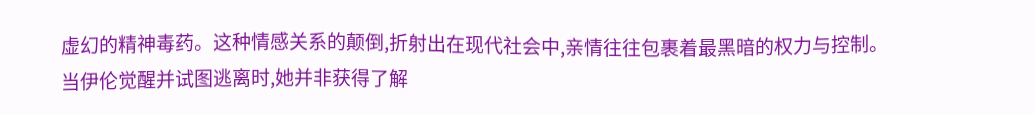虚幻的精神毒药。这种情感关系的颠倒,折射出在现代社会中,亲情往往包裹着最黑暗的权力与控制。
当伊伦觉醒并试图逃离时,她并非获得了解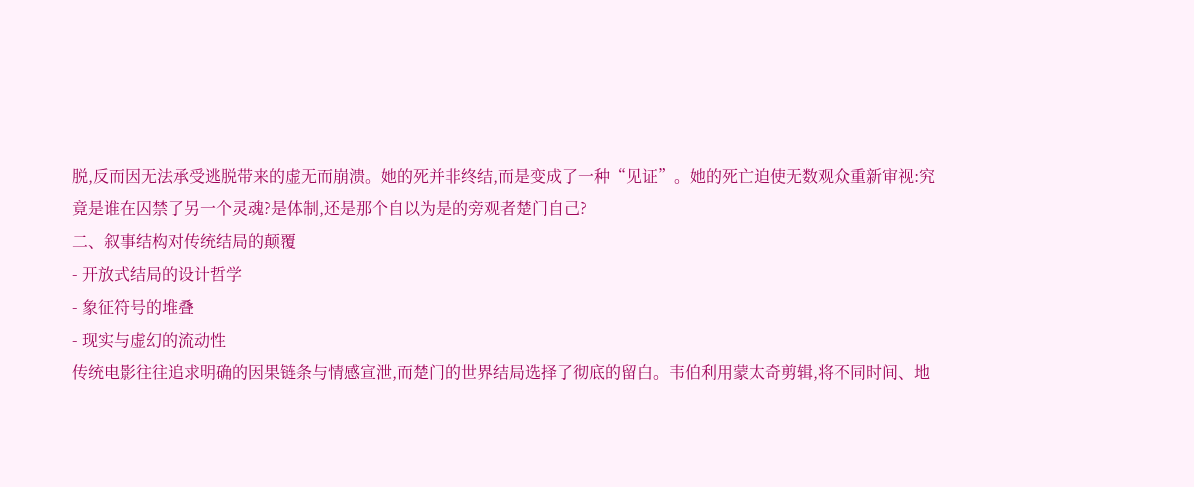脱,反而因无法承受逃脱带来的虚无而崩溃。她的死并非终结,而是变成了一种“见证”。她的死亡迫使无数观众重新审视:究竟是谁在囚禁了另一个灵魂?是体制,还是那个自以为是的旁观者楚门自己?
二、叙事结构对传统结局的颠覆
- 开放式结局的设计哲学
- 象征符号的堆叠
- 现实与虚幻的流动性
传统电影往往追求明确的因果链条与情感宣泄,而楚门的世界结局选择了彻底的留白。韦伯利用蒙太奇剪辑,将不同时间、地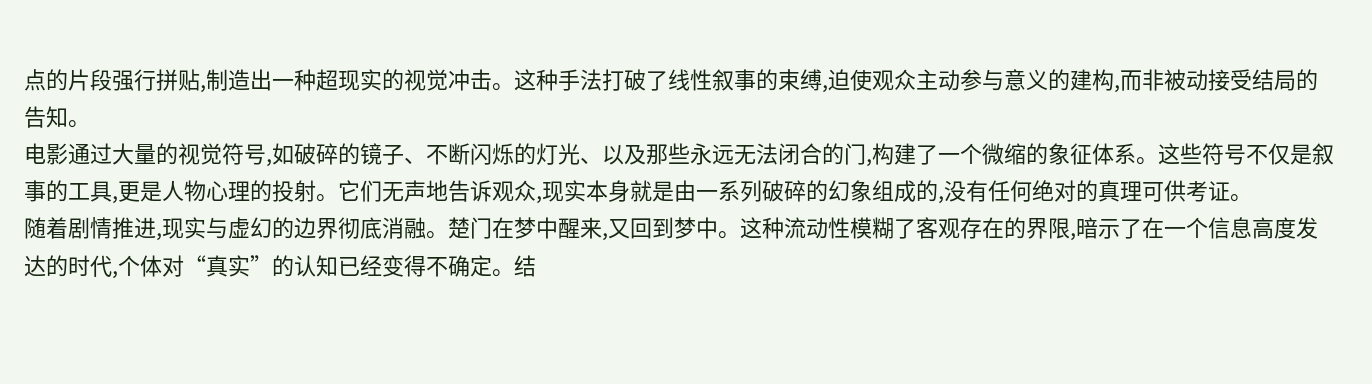点的片段强行拼贴,制造出一种超现实的视觉冲击。这种手法打破了线性叙事的束缚,迫使观众主动参与意义的建构,而非被动接受结局的告知。
电影通过大量的视觉符号,如破碎的镜子、不断闪烁的灯光、以及那些永远无法闭合的门,构建了一个微缩的象征体系。这些符号不仅是叙事的工具,更是人物心理的投射。它们无声地告诉观众,现实本身就是由一系列破碎的幻象组成的,没有任何绝对的真理可供考证。
随着剧情推进,现实与虚幻的边界彻底消融。楚门在梦中醒来,又回到梦中。这种流动性模糊了客观存在的界限,暗示了在一个信息高度发达的时代,个体对“真实”的认知已经变得不确定。结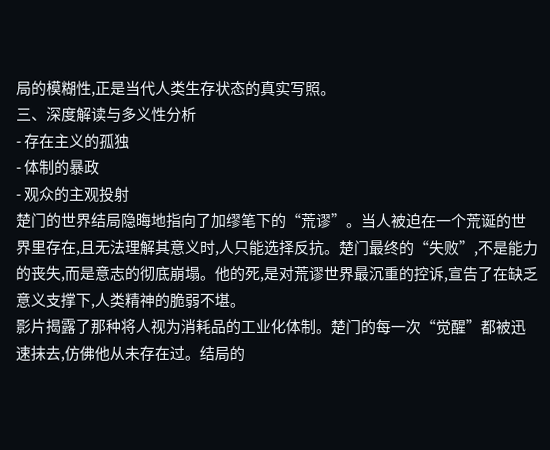局的模糊性,正是当代人类生存状态的真实写照。
三、深度解读与多义性分析
- 存在主义的孤独
- 体制的暴政
- 观众的主观投射
楚门的世界结局隐晦地指向了加缪笔下的“荒谬”。当人被迫在一个荒诞的世界里存在,且无法理解其意义时,人只能选择反抗。楚门最终的“失败”,不是能力的丧失,而是意志的彻底崩塌。他的死,是对荒谬世界最沉重的控诉,宣告了在缺乏意义支撑下,人类精神的脆弱不堪。
影片揭露了那种将人视为消耗品的工业化体制。楚门的每一次“觉醒”都被迅速抹去,仿佛他从未存在过。结局的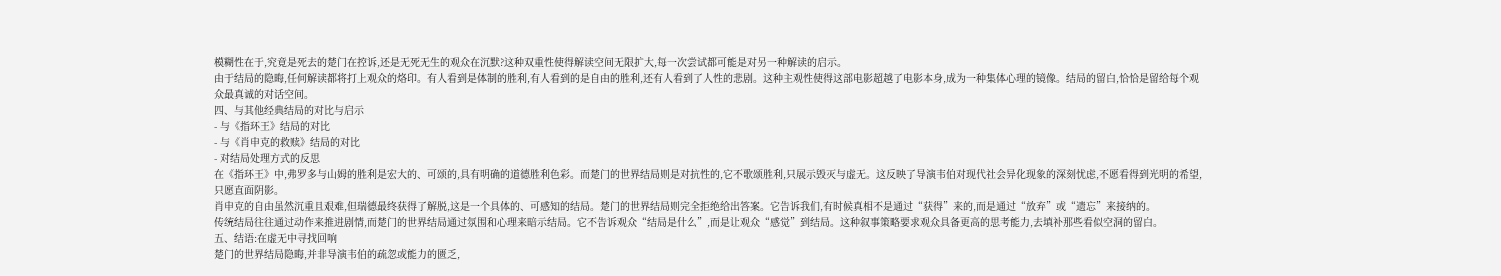模糊性在于,究竟是死去的楚门在控诉,还是无死无生的观众在沉默?这种双重性使得解读空间无限扩大,每一次尝试都可能是对另一种解读的启示。
由于结局的隐晦,任何解读都将打上观众的烙印。有人看到是体制的胜利,有人看到的是自由的胜利,还有人看到了人性的悲剧。这种主观性使得这部电影超越了电影本身,成为一种集体心理的镜像。结局的留白,恰恰是留给每个观众最真诚的对话空间。
四、与其他经典结局的对比与启示
- 与《指环王》结局的对比
- 与《肖申克的救赎》结局的对比
- 对结局处理方式的反思
在《指环王》中,弗罗多与山姆的胜利是宏大的、可颂的,具有明确的道德胜利色彩。而楚门的世界结局则是对抗性的,它不歌颂胜利,只展示毁灭与虚无。这反映了导演韦伯对现代社会异化现象的深刻忧虑,不愿看得到光明的希望,只愿直面阴影。
肖申克的自由虽然沉重且艰难,但瑞德最终获得了解脱,这是一个具体的、可感知的结局。楚门的世界结局则完全拒绝给出答案。它告诉我们,有时候真相不是通过“获得”来的,而是通过“放弃”或“遗忘”来接纳的。
传统结局往往通过动作来推进剧情,而楚门的世界结局通过氛围和心理来暗示结局。它不告诉观众“结局是什么”,而是让观众“感觉”到结局。这种叙事策略要求观众具备更高的思考能力,去填补那些看似空洞的留白。
五、结语:在虚无中寻找回响
楚门的世界结局隐晦,并非导演韦伯的疏忽或能力的匮乏,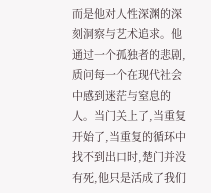而是他对人性深渊的深刻洞察与艺术追求。他通过一个孤独者的悲剧,质问每一个在现代社会中感到迷茫与窒息的人。当门关上了,当重复开始了,当重复的循环中找不到出口时,楚门并没有死,他只是活成了我们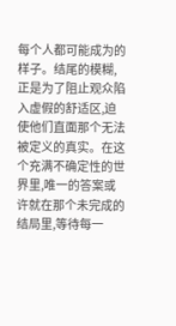每个人都可能成为的样子。结尾的模糊,正是为了阻止观众陷入虚假的舒适区,迫使他们直面那个无法被定义的真实。在这个充满不确定性的世界里,唯一的答案或许就在那个未完成的结局里,等待每一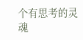个有思考的灵魂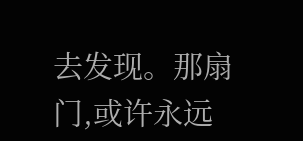去发现。那扇门,或许永远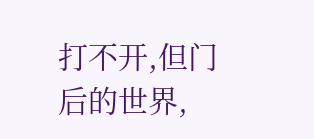打不开,但门后的世界,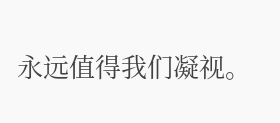永远值得我们凝视。